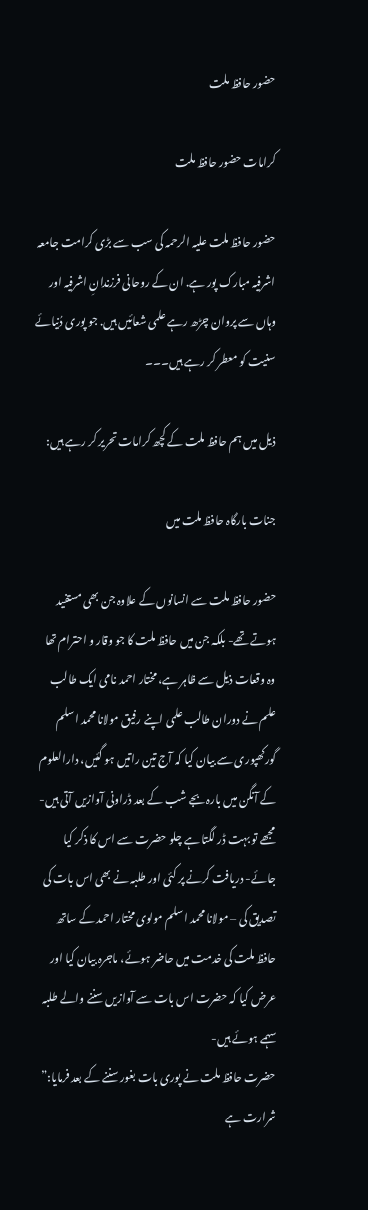حضور حافظ ملت

کرامات حضور حافظ ملت

حضور حافظ ملت علیہ الرحمہ کی سب سے بڑی کرامت جامعہ اشرفیہ مبارک پور ہے. ان کے روحانی فرزندانِ اشرفیہ اور وہاں سے پروان چڑھ رہے علمی شعائیں ہیں. جو پوری دُنیائے سنیت کو معطر کر رہے ہیں۔۔۔

ذیل میں ہم حافظ ملت کے کچھ کرامات تحریر کر رہے ہیں:

جنات بارگاہ حافظ ملت میں

حضور حافظ ملت سے انسانوں کے علاوہ جن بھی مستفید ہوتے تھے- بلکہ جن میں حافظ ملت کا جو وقار و احترام تھا وہ وقعات ذیل سے ظاہر ہے، مختار احمد نامی ایک طالب علم نے دوران طالب علمی اپنے رفیق مولانا محمد اسلم گورکھپوری سے بیان کیا کہ آج تین راتیں ہو گئیں، دارالعلوم کے آنگن میں بارہ بجے شب کے بعد ڈراونی آوازیں آتی ہیں- مجھے تو بہت ڈر لگتا ہے چلو حضرت سے اس کا ذکر کیا جائے- دریافت کرنے پر کئی اور طلبہ نے بھی اس بات کی تصدیق کی – مولانا محمد اسلم مولوی مختار احمد کے ساتھ حافظ ملت کی خدمت میں حاضر ہوئے، ماجرہ بیان کیا اور عرض کیا کہ حضرت اس بات سے آوازیں سننے والے طلبہ سہمے ہوئے ہیں-
حضرت حافظ ملت نے پوری بات بغور سننے کے بعد فرمایا:” شرارت ہے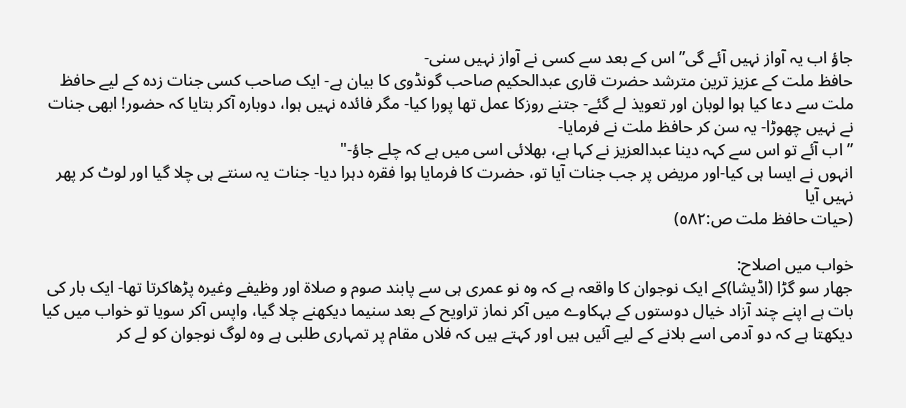جاؤ اب یہ آواز نہیں آئے گی” اس کے بعد سے کسی نے آواز نہیں سنی-
حافظ ملت کے عزیز ترین مترشد حضرت قاری عبدالحکیم صاحب گونڈوی کا بیان ہے- ایک صاحب کسی جنات زدہ کے لیے حافظ ملت سے دعا کیا ہوا لوبان اور تعویذ لے گئے- جتنے روزکا عمل تھا پورا کیا- مگر فائدہ نہیں ہوا، دوبارہ آکر بتایا کہ حضور! ابھی جنات نے نہیں چھوڑا- یہ سن کر حافظ ملت نے فرمایا-
” اب آئے تو اس سے کہہ دینا عبدالعزیز نے کہا ہے، بھلائی اسی میں ہے کہ چلے جاؤ-"
انہوں نے ایسا ہی کیا-اور مریض پر جب جنات آیا تو، حضرت کا فرمایا ہوا فقرہ دہرا دیا- جنات یہ سنتے ہی چلا گیا اور لوٹ کر پھر نہیں آیا
(حیات حافظ ملت ص:٥٨٢)

خواب میں اصلاح:
جھار سو گڑا (اڈیشا)کے ایک نوجوان کا واقعہ ہے کہ وہ نو عمری ہی سے پابند صوم و صلاۃ اور وظیفے وغیرہ پڑھاکرتا تھا- ایک بار کی بات ہے اپنے چند آزاد خیال دوستوں کے بہکاوے میں آکر نماز تراویح کے بعد سنیما دیکھنے چلا گیا، واپس آکر سویا تو خواب میں کیا دیکھتا ہے کہ دو آدمی اسے بلانے کے لیے آئیں ہیں اور کہتے ہیں کہ فلاں مقام پر تمہاری طلبی ہے وہ لوگ نوجوان کو لے کر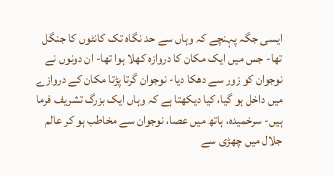ایسی جگہ پہنچے کہ وہاں سے حد نگاہ تک کانٹوں کا جنگل تھا- جس میں ایک مکان کا دروازہ کھلا ہوا تھا- ان دونوں نے نوجوان کو زور سے دھکا دیا- نوجوان گرتا پڑتا مکان کے دروازے میں داخل ہو گیا، کیا دیکھتا ہے کہ وہاں ایک بزرگ تشریف فرما ہیں- سرخمیدہ، ہاتھ میں عصا، نوجوان سے مخاطب ہو کر عالم جلال میں چھڑی سے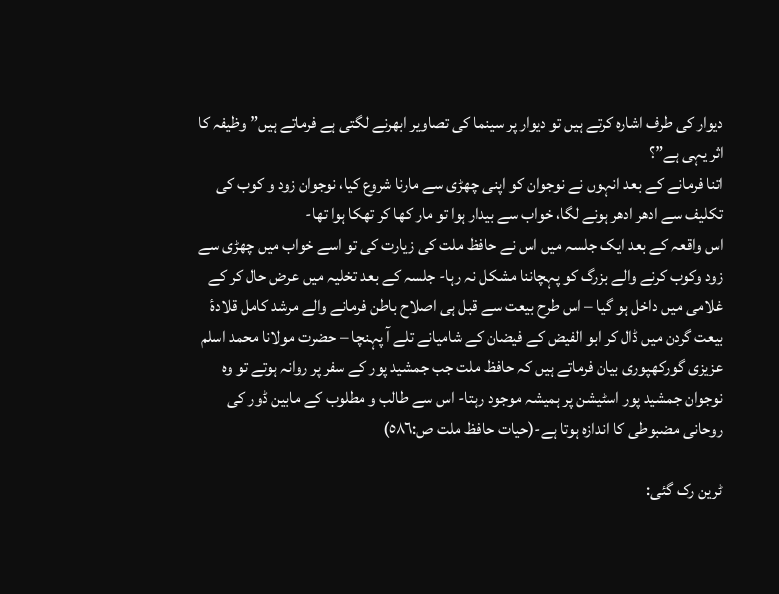دیوار کی طرف اشارہ کرتے ہیں تو دیوار پر سینما کی تصاویر ابھرنے لگتی ہے فرماتے ہیں” وظیفہ کا اثر یہی ہے”؟
اتنا فرمانے کے بعد انہوں نے نوجوان کو اپنی چھڑی سے مارنا شروع کیا، نوجوان زود و کوب کی تکلیف سے ادھر ادھر ہونے لگا، خواب سے بیدار ہوا تو مار کھا کر تھکا ہوا تھا-
اس واقعہ کے بعد ایک جلسہ میں اس نے حافظ ملت کی زیارت کی تو اسے خواب میں چھڑی سے زود وکوب کرنے والے بزرگ کو پہچاننا مشکل نہ رہا- جلسہ کے بعد تخلیہ میں عرض حال کر کے غلامی میں داخل ہو گیا – اس طرح بیعت سے قبل ہی اصلاح باطن فرمانے والے مرشد کامل قلادۂ بیعت گردن میں ڈال کر ابو الفیض کے فیضان کے شامیانے تلے آ پہنچا – حضرت مولانا محمد اسلم عزیزی گورکھپوری بیان فرماتے ہیں کہ حافظ ملت جب جمشید پور کے سفر پر روانہ ہوتے تو وہ نوجوان جمشید پور اسٹیشن پر ہمیشہ موجود رہتا- اس سے طالب و مطلوب کے مابین ڈور کی روحانی مضبوطی کا اندازہ ہوتا ہے-(حیات حافظ ملت ص:٥٨٦)

ٹرین رک گئی: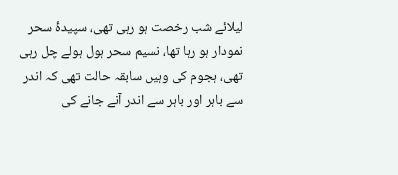لیلائے شب رخصت ہو رہی تھی، سپیدۂ سحر نمودار ہو رہا تھا، نسیم سحر ہول ہولے چل رہی تھی، ہجوم کی وہیں سابقہ حالت تھی کہ اندر سے باہر اور باہر سے اندر آنے جانے کی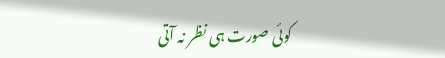کوئی صورت ہی نظر نہ آتی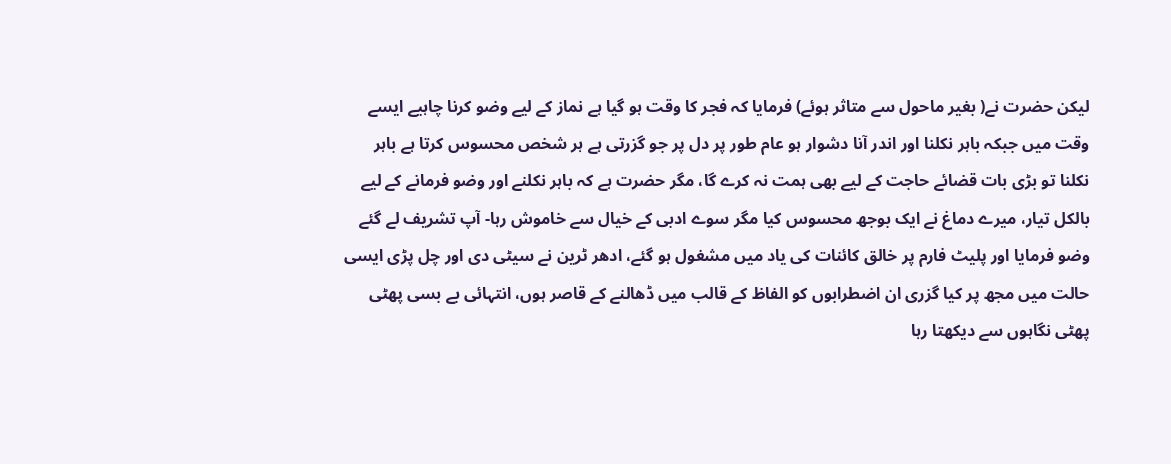لیکن حضرت نے( بغیر ماحول سے متاثر ہوئے) فرمایا کہ فجر کا وقت ہو گیا ہے نماز کے لیے وضو کرنا چاہیے ایسے وقت میں جبکہ باہر نکلنا اور اندر آنا دشوار ہو عام طور پر دل پر جو گزرتی ہے ہر شخص محسوس کرتا ہے باہر نکلنا تو بڑی بات قضائے حاجت کے لیے بھی ہمت نہ کرے گا، مگر حضرت ہے کہ باہر نکلنے اور وضو فرمانے کے لیے بالکل تیار، میرے دماغ نے ایک بوجھ محسوس کیا مگر سوے ادبی کے خیال سے خاموش رہا- آپ تشریف لے گئے وضو فرمایا اور پلیٹ فارم پر خالق کائنات کی یاد میں مشغول ہو گئے، ادھر ٹرین نے سیٹی دی اور چل پڑی ایسی حالت میں مجھ پر کیا گزری ان اضطرابوں کو الفاظ کے قالب میں ڈھالنے کے قاصر ہوں، انتہائی بے بسی پھٹی پھٹی نگاہوں سے دیکھتا رہا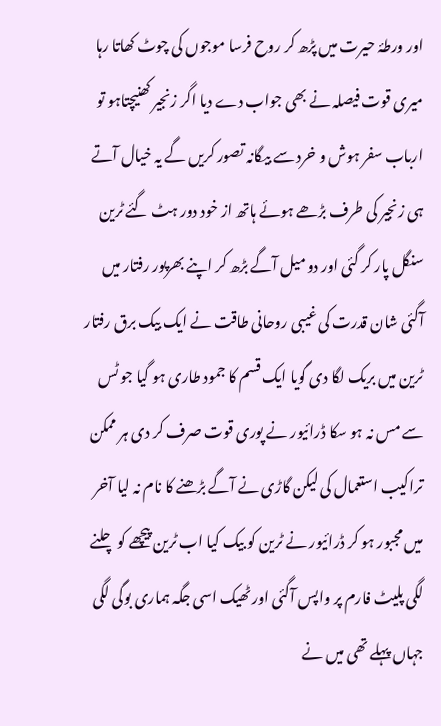اور ورطۂ حیرت میں پڑھ کر روح فرسا موجوں کی چوٹ کھاتا رہا میری قوت فیصلہ نے بھی جواب دے دیا اگر زنجیر کھنیچتاہو تو ارباب سفر ہوش و خرد سے بیگانہ تصور کریں گے یہ خیال آتے ہی زنجیر کی طرف بڑھے ہوئے ہاتھ از خود دور ہٹ گئے ٹرین سنگل پار کر گئی اور دو میل آگے بڑھ کر اپنے بھرپور رفتار میں آگئی شان قدرت کی غیبی روحانی طاقت نے ایک بیک برق رفتار ٹرین میں بریک لگا دی گویا ایک قسم کا جمود طاری ہو گیا جو ٹس سے مس نہ ہو سکا ڈرائیور نے پوری قوت صرف کر دی ہر ممکن تراکیب استعمال کی لیکن گاڑی نے آگے بڑھنے کا نام نہ لیا آخر میں مجبور ہو کر ڈرائیور نے ٹرین کو بیک کیا اب ٹرین پیچھے کو چلنے لگی پلیٹ فارم پر واپس آگئی اور ٹھیک اسی جگہ ہماری بوگی لگی جہاں پہلے تھی میں نے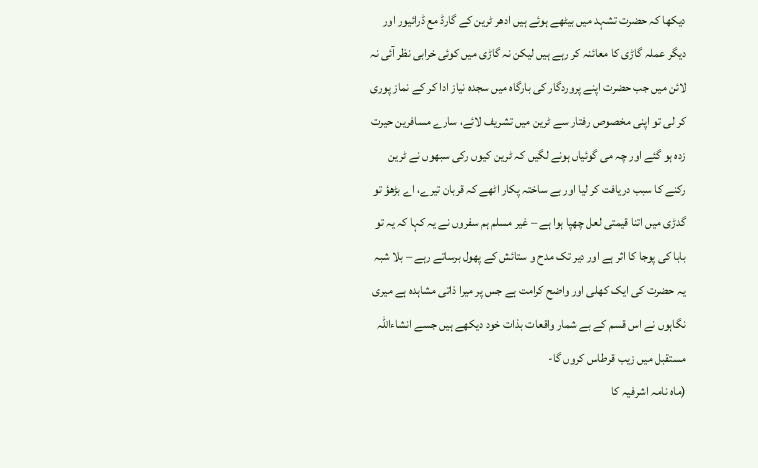دیکھا کہ حضرت تشہد میں بیٹھے ہوئے ہیں ادھر ٹرین کے گارڈ مع ڈرائیور اور دیگر عملہ گاڑی کا معائنہ کر رہے ہیں لیکن نہ گاڑی میں کوئی خرابی نظر آئی نہ لائن میں جب حضرت اپنے پروردگار کی بارگاہ میں سجدہ نیاز ادا کر کے نماز پوری کر لی تو اپنی مخصوص رفتار سے ٹرین میں تشریف لائے، سارے مسافرین حیرت زدہ ہو گئے اور چہ می گوئیاں ہونے لگیں کہ ٹرین کیوں رکی سبھوں نے ٹرین رکنے کا سبب دریافت کر لیا اور بے ساختہ پکار اٹھے کہ قربان تیرے، اے بڑھؤ تو گدڑی میں اتنا قیمتی لعل چھپا ہوا ہے – غیر مسلم ہم سفروں نے یہ کہا کہ یہ تو بابا کی پوجا کا اثر ہے اور دیر تک مدح و ستائش کے پھول برساتے رہے – بلا شبہ یہ حضرت کی ایک کھلی اور واضح کرامت ہے جس پر میرا ذاتی مشاہدہ ہے میری نگاہوں نے اس قسم کے بے شمار واقعات بذات خود دیکھے ہیں جسے انشاءاللہ مستقبل میں زیب قرطاس کروں گا-
(ماہ نامہ اشرفیہ کا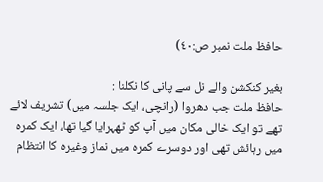حافظ ملت نمبر ص:٤٠)

بغیر کنکشن والے نل سے پانی کا نکلنا :
حافظ ملت جب دھروا (رانچی، ایک جلسہ میں) تشریف لائے تھے تو ایک خالی مکان میں آپ کو ٹھہرایا گیا تھا، ایک کمرہ میں رہائش تھی اور دوسرے کمرہ میں نماز وغیرہ کا انتظام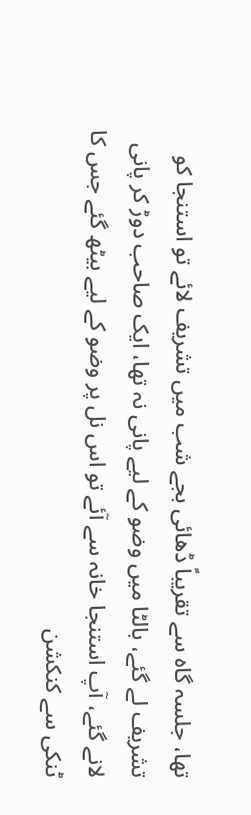تھا، جلسہ گاہ سے تقریباً ڈھائی بجے شب میں تشریف لائے تو استنجا کو تشریف لے گئے، بالٹا میں وضو کے لیے پانی نہ تھا، ایک صاحب دوڑ کر پانی لانے گئے، آپ استنجا خانہ سے آئے تو اس نل پر وضو کے لیے بیٹھ گئے جس کا ٹنکی سے کنکشن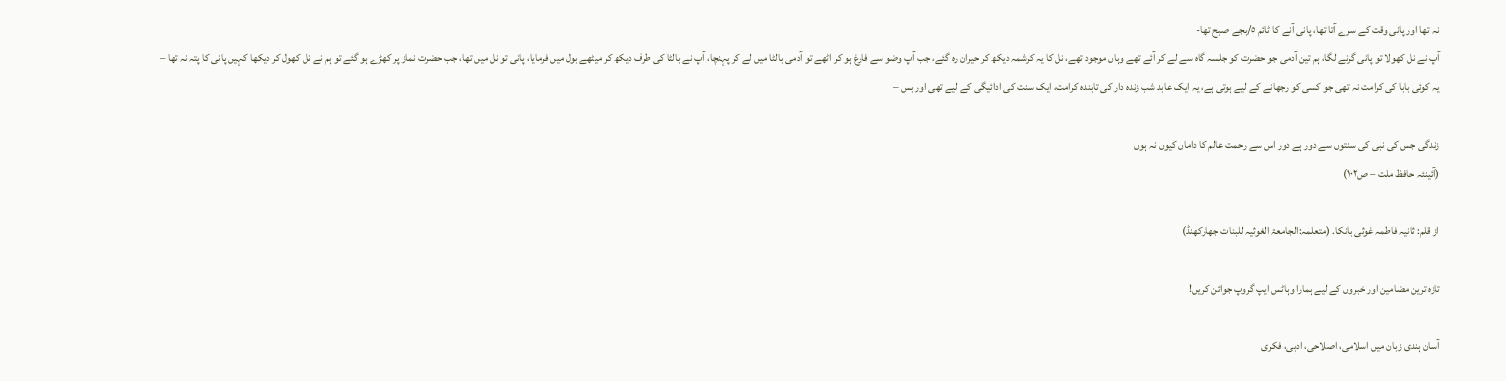نہ تھا اور پانی وقت کے سرے آتا تھا، پانی آنے کا ٹائم ٥/بجے صبح تھا-
آپ نے نل کھولا تو پانی گرنے لگا، ہم تین آدمی جو حضرت کو جلسہ گاہ سے لے کر آئے تھے وہاں موجود تھے، نل کا یہ کرشمہ دیکھ کر حیران رہ گئے، جب آپ وضو سے فارغ ہو کر اٹھے تو آدمی بالٹا میں لے کر پہنچا، آپ نے بالٹا کی طرف دیکھ کر میٹھے بول میں فرمایا، پانی تو نل میں تھا، جب حضرت نماز پر کھڑے ہو گئے تو ہم نے نل کھول کر دیکھا کہیں پانی کا پتہ نہ تھا –
یہ کوئی بابا کی کرامت نہ تھی جو کسی کو رجھانے کے لیے ہوتی ہے، یہ ایک عابد شب زندہ دار کی تابندہ کرامت، ایک سنت کی ادائیگی کے لیے تھی اور بس –

زندگی جس کی نبی کی سنتوں سے دور ہے دور اس سے رحمت عالم کا داماں کیوں نہ ہوں
(آئینئہ حافظ ملت – ص١٠٢)

از قلم: ثانیہ فاطمہ غوثی بانکا. (متعلمہ:الجامعۃ الغوثیہ للبنات جھارکھنڈ)

تازہ ترین مضامین اور خبروں کے لیے ہمارا وہاٹس ایپ گروپ جوائن کریں!

آسان ہندی زبان میں اسلامی، اصلاحی، ادبی، فکری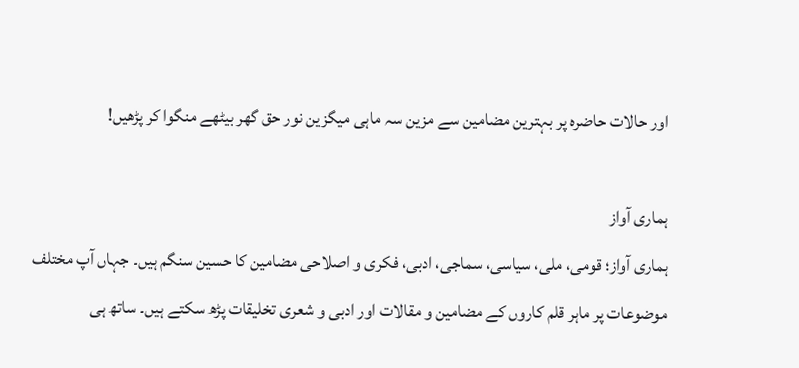اور حالات حاضرہ پر بہترین مضامین سے مزین سہ ماہی میگزین نور حق گھر بیٹھے منگوا کر پڑھیں!

ہماری آواز
ہماری آواز؛ قومی، ملی، سیاسی، سماجی، ادبی، فکری و اصلاحی مضامین کا حسین سنگم ہیں۔ جہاں آپ مختلف موضوعات پر ماہر قلم کاروں کے مضامین و مقالات اور ادبی و شعری تخلیقات پڑھ سکتے ہیں۔ ساتھ ہی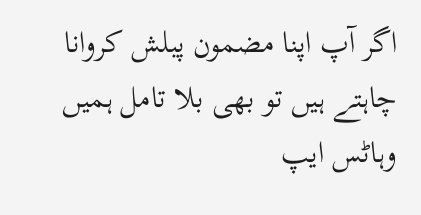اگر آپ اپنا مضمون پبلش کروانا چاہتے ہیں تو بھی بلا تامل ہمیں وہاٹس ایپ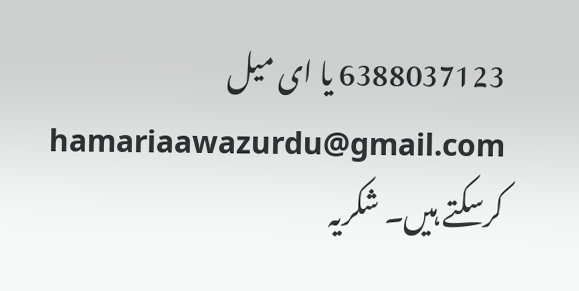6388037123 یا ای میل hamariaawazurdu@gmail.com کرسکتے ہیں۔ شکریہ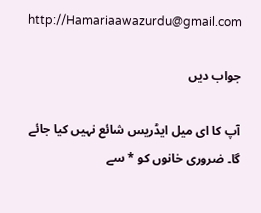http://Hamariaawazurdu@gmail.com

جواب دیں

آپ کا ای میل ایڈریس شائع نہیں کیا جائے گا۔ ضروری خانوں کو * سے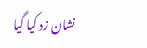نشان زد کیا گیا